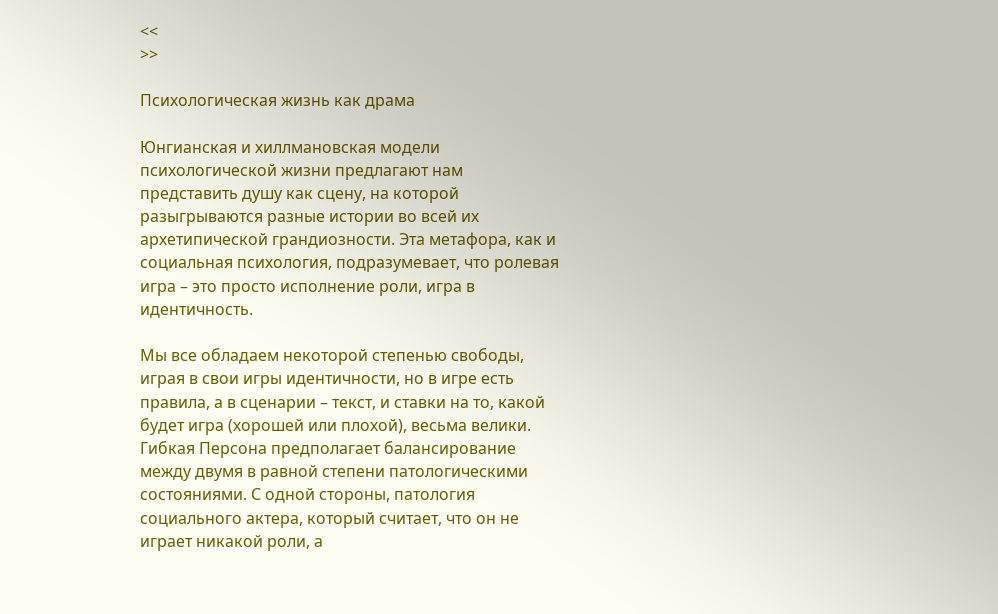<<
>>

Психологическая жизнь как драма

Юнгианская и хиллмановская модели психологической жизни предлагают нам представить душу как сцену, на которой разыгрываются разные истории во всей их архетипической грандиозности. Эта метафора, как и социальная психология, подразумевает, что ролевая игра – это просто исполнение роли, игра в идентичность.

Мы все обладаем некоторой степенью свободы, играя в свои игры идентичности, но в игре есть правила, а в сценарии – текст, и ставки на то, какой будет игра (хорошей или плохой), весьма велики. Гибкая Персона предполагает балансирование между двумя в равной степени патологическими состояниями. С одной стороны, патология социального актера, который считает, что он не играет никакой роли, а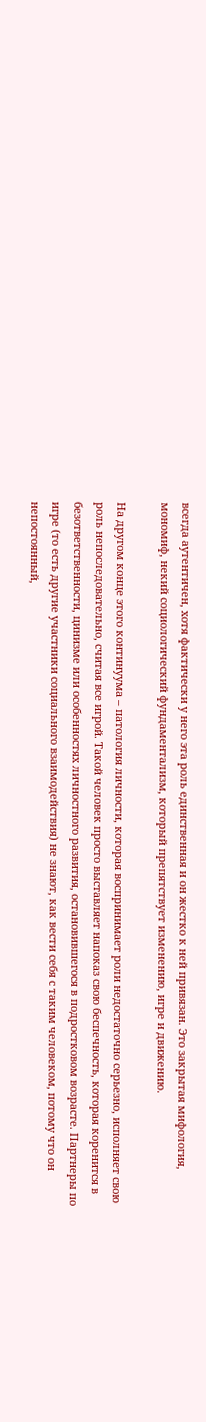всегда аутентичен, хотя фактически у него эта роль единственная и он жестко к ней привязан. Это закрытая мифология, мономиф, некий социологический фундаментализм, который препятствует изменению, игре и движению.

На другом конце этого континуума – патология личности, которая воспринимает роли недостаточно серьезно, исполняет свою роль непоследовательно, считая все игрой. Такой человек просто выставляет напоказ свою беспечность, которая коренится в безответственности, цинизме или особенностях личностного развития, остановившегося в подростковом возрасте. Партнеры по игре (то есть другие участники социального взаимодействия) не знают, как вести себя с таким человеком, потому что он непостоянный,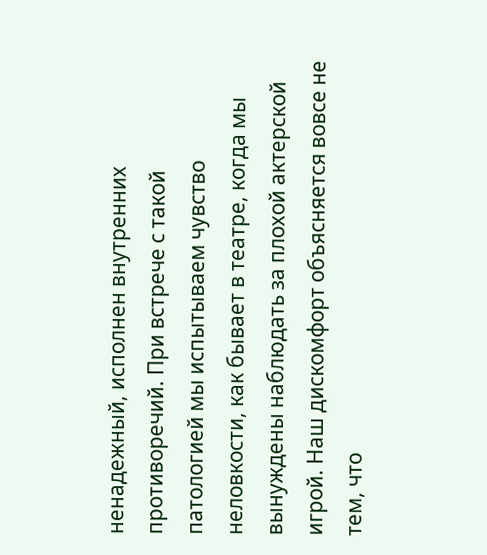ненадежный, исполнен внутренних противоречий. При встрече с такой патологией мы испытываем чувство неловкости, как бывает в театре, когда мы вынуждены наблюдать за плохой актерской игрой. Наш дискомфорт объясняется вовсе не тем, что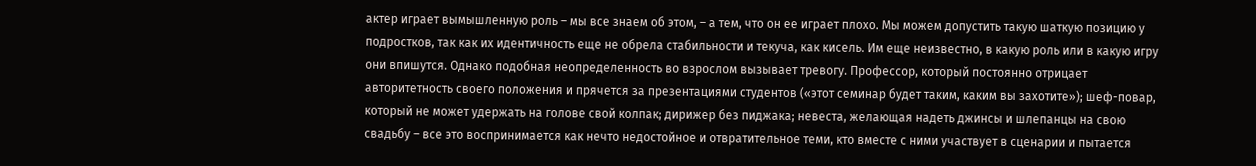актер играет вымышленную роль – мы все знаем об этом, – а тем, что он ее играет плохо. Мы можем допустить такую шаткую позицию у подростков, так как их идентичность еще не обрела стабильности и текуча, как кисель. Им еще неизвестно, в какую роль или в какую игру они впишутся. Однако подобная неопределенность во взрослом вызывает тревогу. Профессор, который постоянно отрицает авторитетность своего положения и прячется за презентациями студентов («этот семинар будет таким, каким вы захотите»); шеф-повар, который не может удержать на голове свой колпак; дирижер без пиджака; невеста, желающая надеть джинсы и шлепанцы на свою свадьбу – все это воспринимается как нечто недостойное и отвратительное теми, кто вместе с ними участвует в сценарии и пытается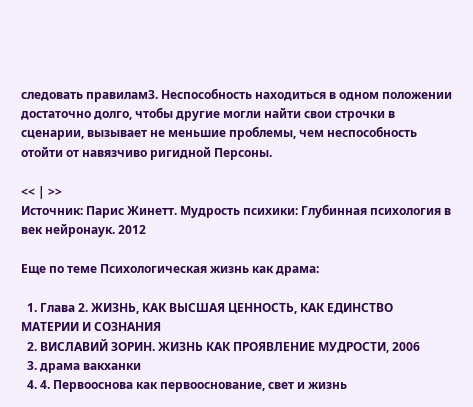следовать правилам3. Неспособность находиться в одном положении достаточно долго, чтобы другие могли найти свои строчки в сценарии, вызывает не меньшие проблемы, чем неспособность отойти от навязчиво ригидной Персоны.

<< | >>
Источник: Парис Жинетт. Мудрость психики: Глубинная психология в век нейронаук. 2012

Еще по теме Психологическая жизнь как драма:

  1. Глава 2. ЖИЗНЬ, КАК ВЫСШАЯ ЦЕННОСТЬ, КАК ЕДИНСТВО МАТЕРИИ И СОЗНАНИЯ
  2. ВИСЛАВИЙ ЗОРИН. ЖИЗНЬ КАК ПРОЯВЛЕНИЕ МУДРОСТИ, 2006
  3. драма вакханки
  4. 4. Первооснова как первооснование, свет и жизнь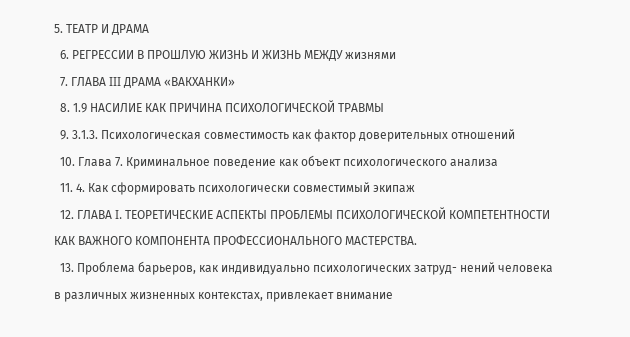5. ТЕАТР И ДРАМА
  6. РЕГРЕССИИ В ПРОШЛУЮ ЖИЗНЬ И ЖИЗНЬ МЕЖДУ жизнями
  7. ГЛАВА III ДРАМА «ВАКХАНКИ»
  8. 1.9 НАСИЛИЕ КАК ПРИЧИНА ПСИХОЛОГИЧЕСКОЙ ТРАВМЫ
  9. 3.1.3. Психологическая совместимость как фактор доверительных отношений
  10. Глава 7. Криминальное поведение как объект психологического анализа
  11. 4. Как сформировать психологически совместимый экипаж
  12. ГЛАВА I. ТЕОРЕТИЧЕСКИЕ АСПЕКТЫ ПРОБЛЕМЫ ПСИХОЛОГИЧЕСКОЙ КОМПЕТЕНТНОСТИ КАК ВАЖНОГО КОМПОНЕНТА ПРОФЕССИОНАЛЬНОГО МАСТЕРСТВА.
  13. Проблема барьеров, как индивидуально психологических затруд- нений человека в различных жизненных контекстах, привлекает внимание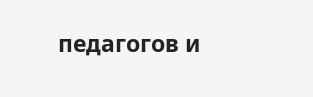педагогов и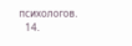психологов.
  14.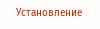Установление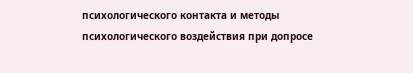психологического контакта и методы психологического воздействия при допросе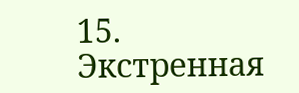15. Экстренная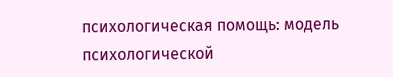психологическая помощь: модель психологической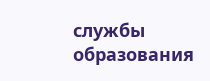службы образования